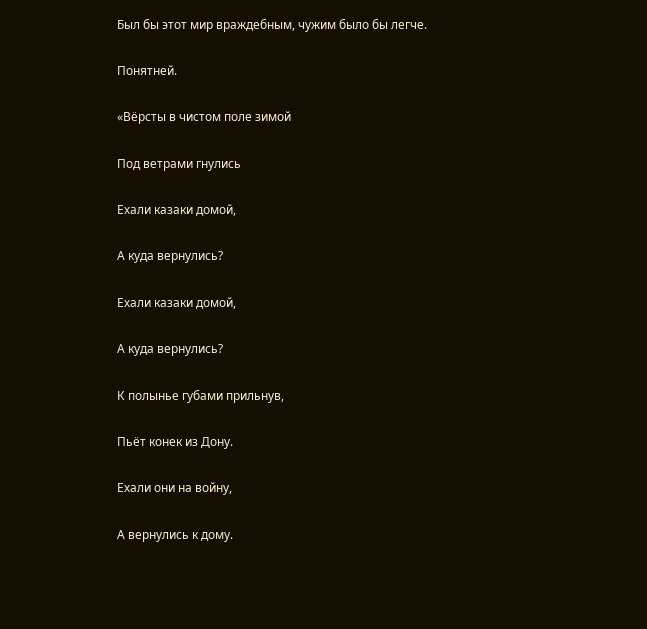Был бы этот мир враждебным, чужим было бы легче.

Понятней.

«Вёрсты в чистом поле зимой

Под ветрами гнулись

Ехали казаки домой,

А куда вернулись?

Ехали казаки домой,

А куда вернулись?

К полынье губами прильнув,

Пьёт конек из Дону.

Ехали они на войну,

А вернулись к дому.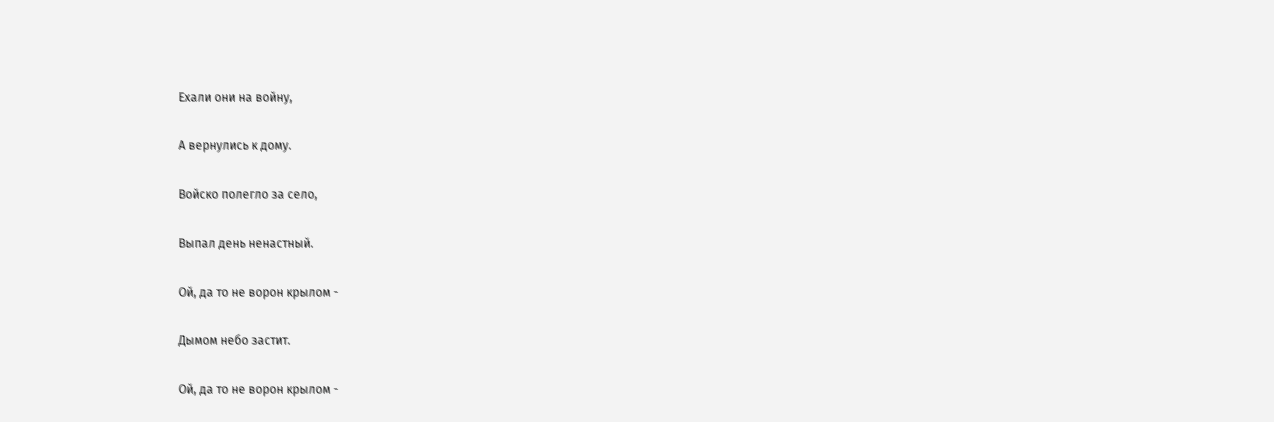Ехали они на войну,

А вернулись к дому.

Войско полегло за село,

Выпал день ненастный.

Ой, да то не ворон крылом -

Дымом небо застит.

Ой, да то не ворон крылом -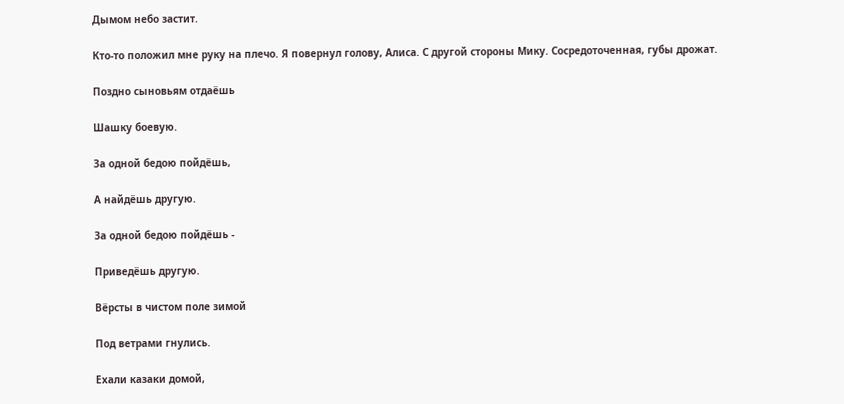Дымом небо застит.

Кто-то положил мне руку на плечо. Я повернул голову, Алиса. С другой стороны Мику. Сосредоточенная, губы дрожат.

Поздно сыновьям отдаёшь

Шашку боевую.

За одной бедою пойдёшь,

А найдёшь другую.

За одной бедою пойдёшь -

Приведёшь другую.

Вёрсты в чистом поле зимой

Под ветрами гнулись.

Ехали казаки домой,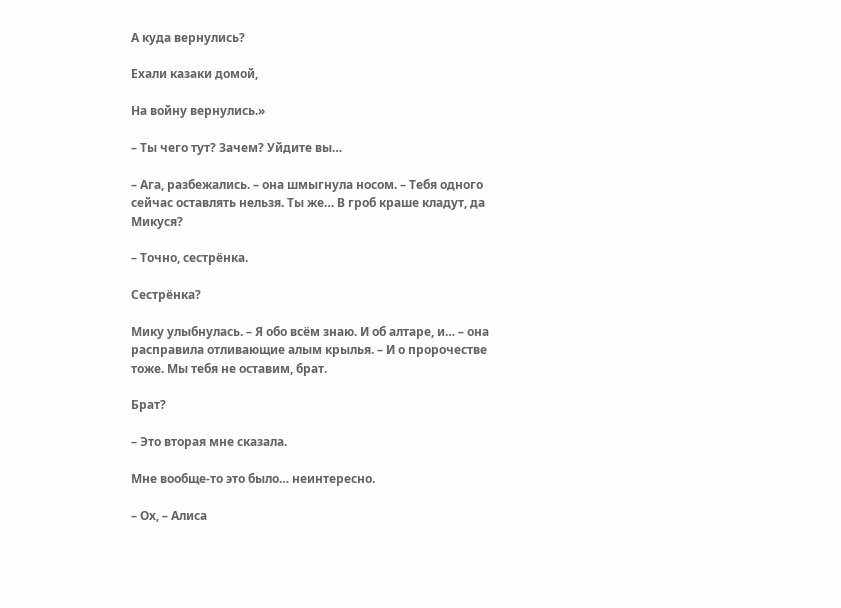А куда вернулись?

Ехали казаки домой,

На войну вернулись.»

– Ты чего тут? Зачем? Уйдите вы…

– Ага, разбежались. – она шмыгнула носом. – Тебя одного сейчас оставлять нельзя. Ты же… В гроб краше кладут, да Микуся?

– Точно, сестрёнка.

Сестрёнка?

Мику улыбнулась. – Я обо всём знаю. И об алтаре, и… – она расправила отливающие алым крылья. – И о пророчестве тоже. Мы тебя не оставим, брат.

Брат?

– Это вторая мне сказала.

Мне вообще-то это было… неинтересно.

– Ох, – Алиса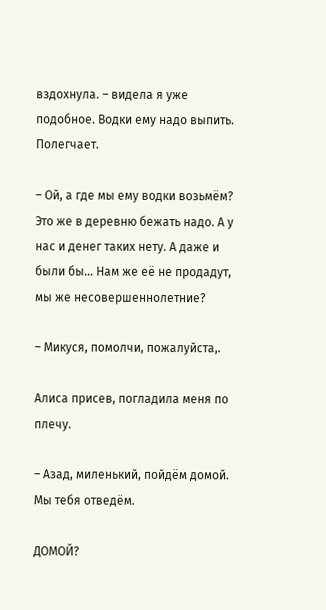вздохнула. – видела я уже подобное. Водки ему надо выпить. Полегчает.

– Ой, а где мы ему водки возьмём? Это же в деревню бежать надо. А у нас и денег таких нету. А даже и были бы… Нам же её не продадут, мы же несовершеннолетние?

– Микуся, помолчи, пожалуйста,.

Алиса присев, погладила меня по плечу.

– Азад, миленький, пойдём домой. Мы тебя отведём.

ДОМОЙ?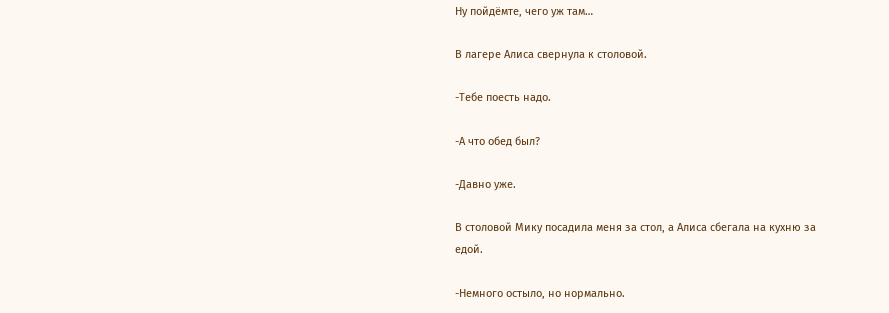Ну пойдёмте, чего уж там…

В лагере Алиса свернула к столовой.

-Тебе поесть надо.

-А что обед был?

-Давно уже.

В столовой Мику посадила меня за стол, а Алиса сбегала на кухню за едой.

-Немного остыло, но нормально.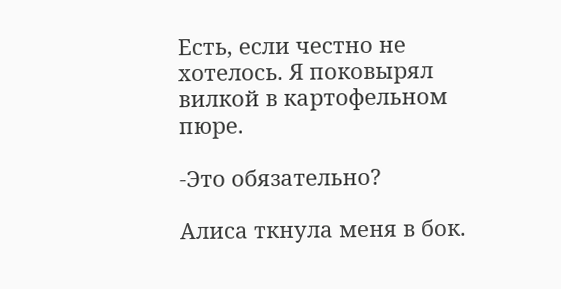Есть, если честно не хотелось. Я поковырял вилкой в картофельном пюре.

-Это обязательно?

Алиса ткнула меня в бок.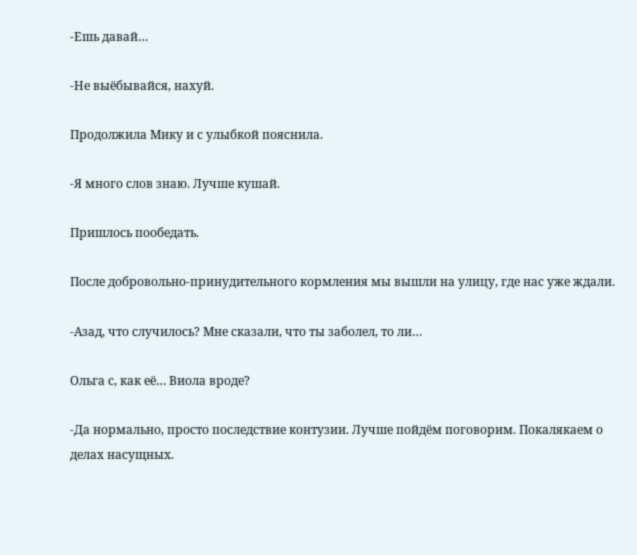-Ешь давай…

-Не выёбывайся, нахуй.

Продолжила Мику и с улыбкой пояснила.

-Я много слов знаю. Лучше кушай.

Пришлось пообедать.

После добровольно-принудительного кормления мы вышли на улицу, где нас уже ждали.

-Азад, что случилось? Мне сказали, что ты заболел, то ли…

Ольга с, как её… Виола вроде?

-Да нормально, просто последствие контузии. Лучше пойдём поговорим. Покалякаем о делах насущных.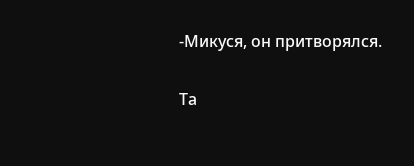-Микуся, он притворялся.

Та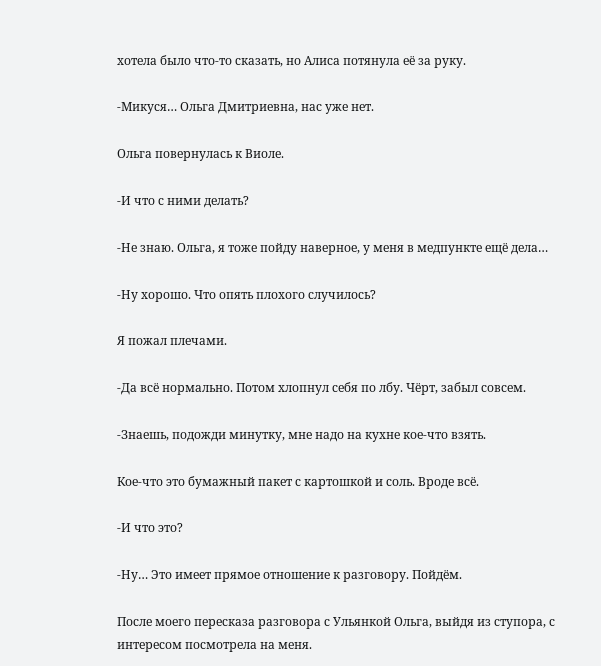хотела было что-то сказать, но Алиса потянула её за руку.

-Микуся… Ольга Дмитриевна, нас уже нет.

Ольга повернулась к Виоле.

-И что с ними делать?

-Не знаю. Ольга, я тоже пойду наверное, у меня в медпункте ещё дела…

-Ну хорошо. Что опять плохого случилось?

Я пожал плечами.

-Да всё нормально. Потом хлопнул себя по лбу. Чёрт, забыл совсем.

-Знаешь, подожди минутку, мне надо на кухне кое-что взять.

Кое-что это бумажный пакет с картошкой и соль. Вроде всё.

-И что это?

-Ну… Это имеет прямое отношение к разговору. Пойдём.

После моего пересказа разговора с Ульянкой Ольга, выйдя из ступора, с интересом посмотрела на меня.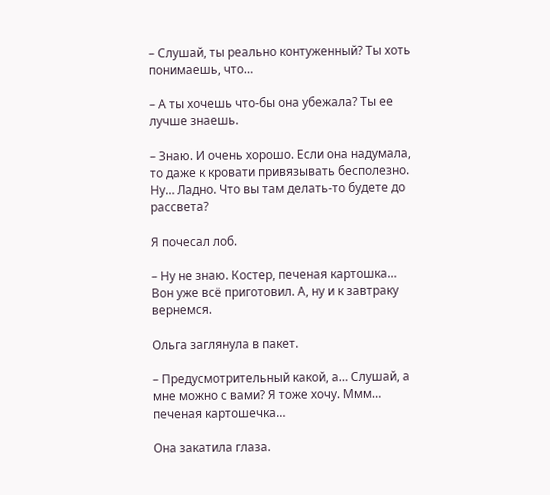– Слушай, ты реально контуженный? Ты хоть понимаешь, что…

– А ты хочешь что-бы она убежала? Ты ее лучше знаешь.

– Знаю. И очень хорошо. Если она надумала, то даже к кровати привязывать бесполезно. Ну… Ладно. Что вы там делать-то будете до рассвета?

Я почесал лоб.

– Ну не знаю. Костер, печеная картошка… Вон уже всё приготовил. А, ну и к завтраку вернемся.

Ольга заглянула в пакет.

– Предусмотрительный какой, а… Слушай, а мне можно с вами? Я тоже хочу. Ммм… печеная картошечка…

Она закатила глаза.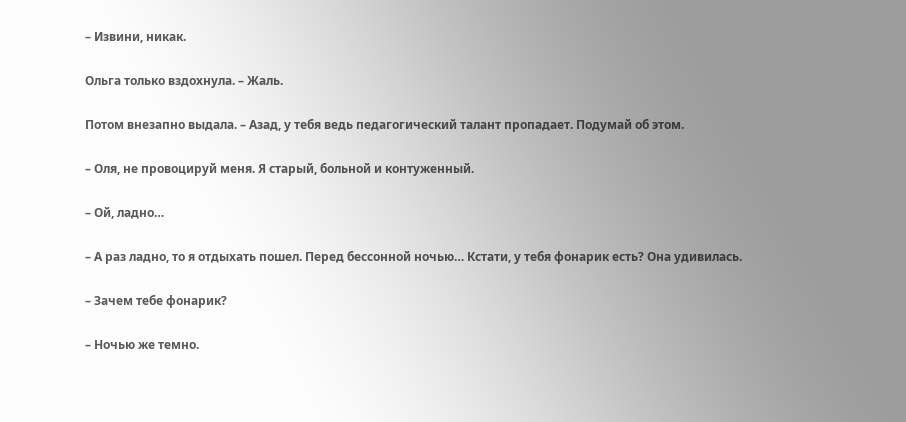– Извини, никак.

Ольга только вздохнула. – Жаль.

Потом внезапно выдала. – Азад, у тебя ведь педагогический талант пропадает. Подумай об этом.

– Оля, не провоцируй меня. Я старый, больной и контуженный.

– Ой, ладно…

– А раз ладно, то я отдыхать пошел. Перед бессонной ночью… Кстати, у тебя фонарик есть? Она удивилась.

– Зачем тебе фонарик?

– Ночью же темно.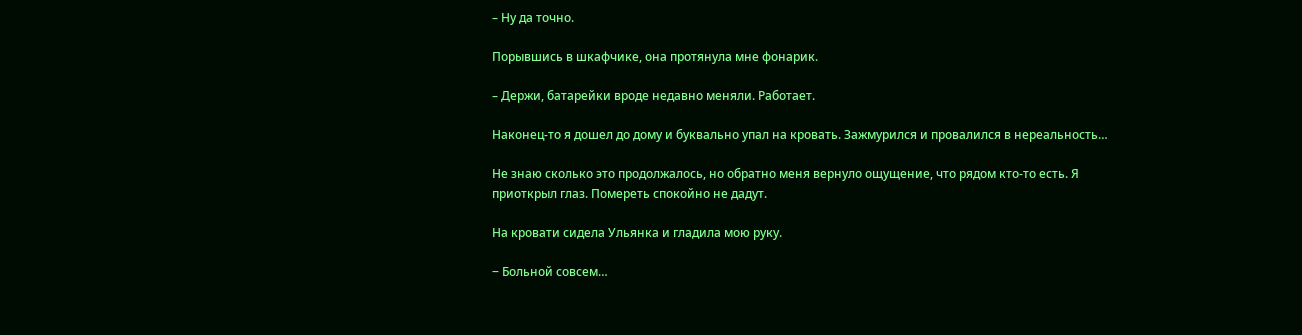– Ну да точно.

Порывшись в шкафчике, она протянула мне фонарик.

– Держи, батарейки вроде недавно меняли. Работает.

Наконец-то я дошел до дому и буквально упал на кровать. Зажмурился и провалился в нереальность…

Не знаю сколько это продолжалось, но обратно меня вернуло ощущение, что рядом кто-то есть. Я приоткрыл глаз. Помереть спокойно не дадут.

На кровати сидела Ульянка и гладила мою руку.

‒ Больной совсем…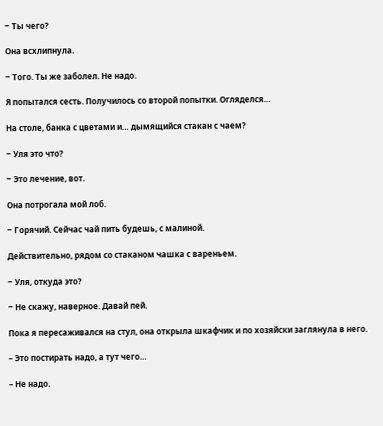‒ Ты чего?

Она всхлипнула.

‒ Того. Ты же заболел. Не надо.

Я попытался сесть. Получилось со второй попытки. Огляделся…

На столе, банка с цветами и… дымящийся стакан с чаем?

‒ Уля это что?

‒ Это лечение, вот.

Она потрогала мой лоб.

‒ Горячий. Сейчас чай пить будешь, с малиной.

Действительно, рядом со стаканом чашка с вареньем.

‒ Уля, откуда это?

‒ Не скажу, наверное. Давай пей.

Пока я пересаживался на стул, она открыла шкафчик и по хозяйски заглянула в него.

– Это постирать надо, а тут чего…

– Не надо.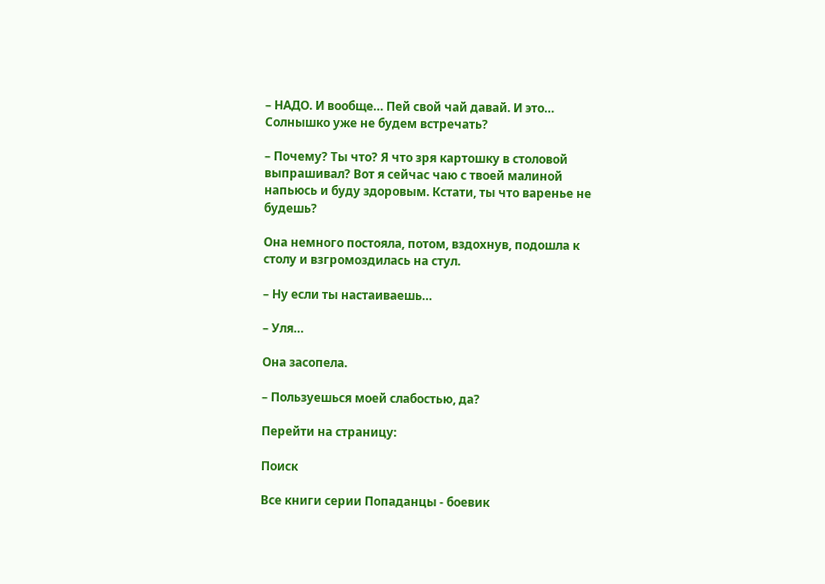– НАДО. И вообще… Пей свой чай давай. И это… Солнышко уже не будем встречать?

– Почему? Ты что? Я что зря картошку в столовой выпрашивал? Вот я сейчас чаю с твоей малиной напьюсь и буду здоровым. Кстати, ты что варенье не будешь?

Она немного постояла, потом, вздохнув, подошла к столу и взгромоздилась на стул.

– Ну если ты настаиваешь…

– Уля…

Она засопела.

– Пользуешься моей слабостью, да?

Перейти на страницу:

Поиск

Все книги серии Попаданцы - боевик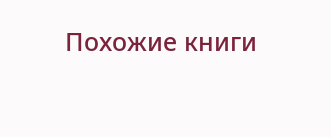Похожие книги